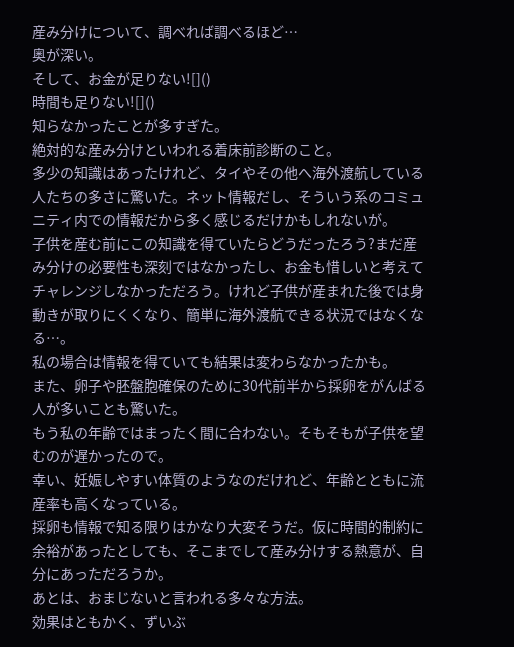産み分けについて、調べれば調べるほど…
奥が深い。
そして、お金が足りない![]()
時間も足りない![]()
知らなかったことが多すぎた。
絶対的な産み分けといわれる着床前診断のこと。
多少の知識はあったけれど、タイやその他へ海外渡航している人たちの多さに驚いた。ネット情報だし、そういう系のコミュニティ内での情報だから多く感じるだけかもしれないが。
子供を産む前にこの知識を得ていたらどうだったろう?まだ産み分けの必要性も深刻ではなかったし、お金も惜しいと考えてチャレンジしなかっただろう。けれど子供が産まれた後では身動きが取りにくくなり、簡単に海外渡航できる状況ではなくなる…。
私の場合は情報を得ていても結果は変わらなかったかも。
また、卵子や胚盤胞確保のために30代前半から採卵をがんばる人が多いことも驚いた。
もう私の年齢ではまったく間に合わない。そもそもが子供を望むのが遅かったので。
幸い、妊娠しやすい体質のようなのだけれど、年齢とともに流産率も高くなっている。
採卵も情報で知る限りはかなり大変そうだ。仮に時間的制約に余裕があったとしても、そこまでして産み分けする熱意が、自分にあっただろうか。
あとは、おまじないと言われる多々な方法。
効果はともかく、ずいぶ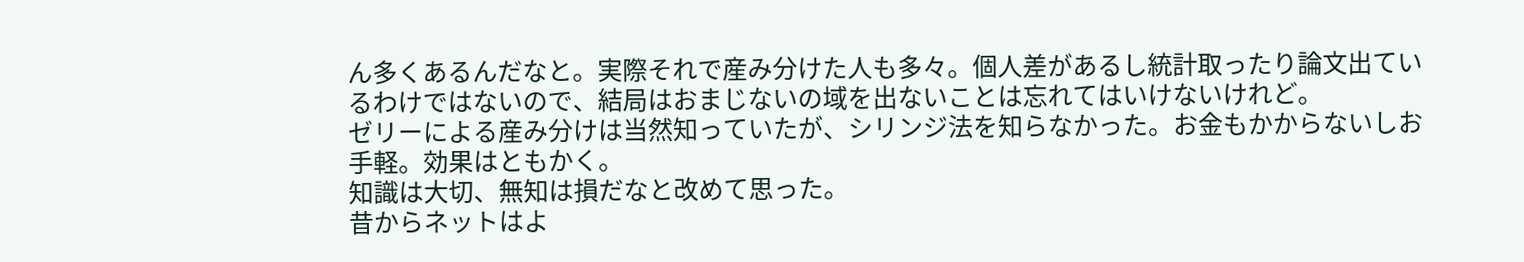ん多くあるんだなと。実際それで産み分けた人も多々。個人差があるし統計取ったり論文出ているわけではないので、結局はおまじないの域を出ないことは忘れてはいけないけれど。
ゼリーによる産み分けは当然知っていたが、シリンジ法を知らなかった。お金もかからないしお手軽。効果はともかく。
知識は大切、無知は損だなと改めて思った。
昔からネットはよ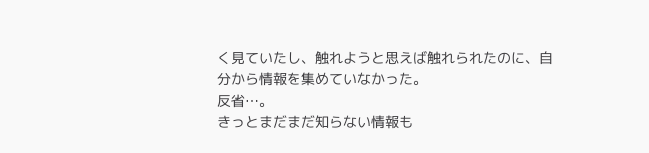く見ていたし、触れようと思えば触れられたのに、自分から情報を集めていなかった。
反省…。
きっとまだまだ知らない情報も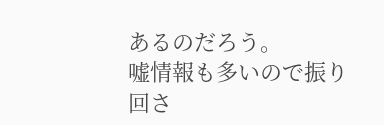あるのだろう。
嘘情報も多いので振り回さ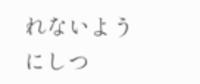れないようにしつ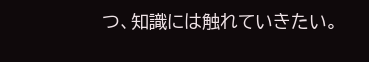つ、知識には触れていきたい。